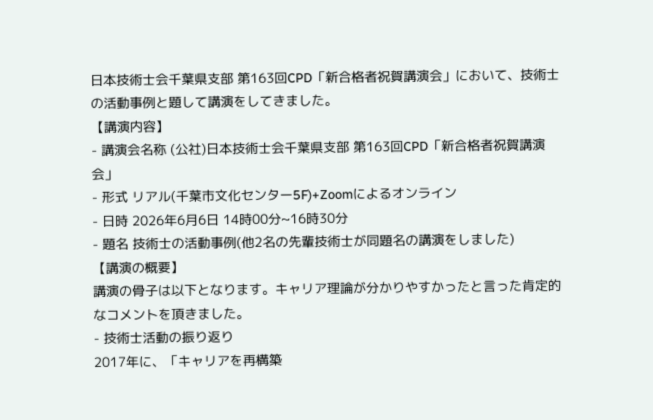日本技術士会千葉県支部 第163回CPD「新合格者祝賀講演会」において、技術士の活動事例と題して講演をしてきました。
【講演内容】
- 講演会名称 (公社)日本技術士会千葉県支部 第163回CPD「新合格者祝賀講演会」
- 形式 リアル(千葉市文化センター5F)+Zoomによるオンライン
- 日時 2026年6月6日 14時00分~16時30分
- 題名 技術士の活動事例(他2名の先輩技術士が同題名の講演をしました)
【講演の概要】
講演の骨子は以下となります。キャリア理論が分かりやすかったと言った肯定的なコメントを頂きました。
- 技術士活動の振り返り
2017年に、「キャリアを再構築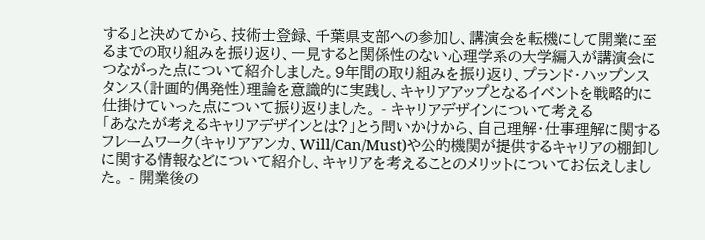する」と決めてから、技術士登録、千葉県支部への参加し、講演会を転機にして開業に至るまでの取り組みを振り返り、一見すると関係性のない心理学系の大学編入が講演会につながった点について紹介しました。9年間の取り組みを振り返り、プランド・ハップンスタンス(計画的偶発性)理論を意識的に実践し、キャリアアップとなるイベントを戦略的に仕掛けていった点について振り返りました。 - キャリアデザインについて考える
「あなたが考えるキャリアデザインとは?」とう問いかけから、自己理解・仕事理解に関するフレームワーク(キャリアアンカ、Will/Can/Must)や公的機関が提供するキャリアの棚卸しに関する情報などについて紹介し、キャリアを考えることのメリットについてお伝えしました。 - 開業後の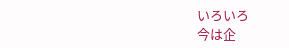いろいろ
今は企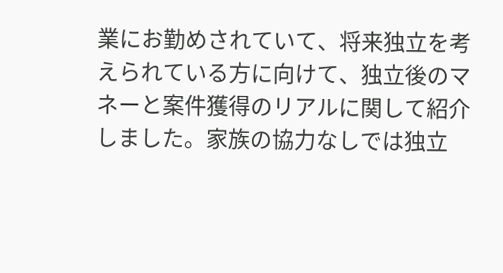業にお勤めされていて、将来独立を考えられている方に向けて、独立後のマネーと案件獲得のリアルに関して紹介しました。家族の協力なしでは独立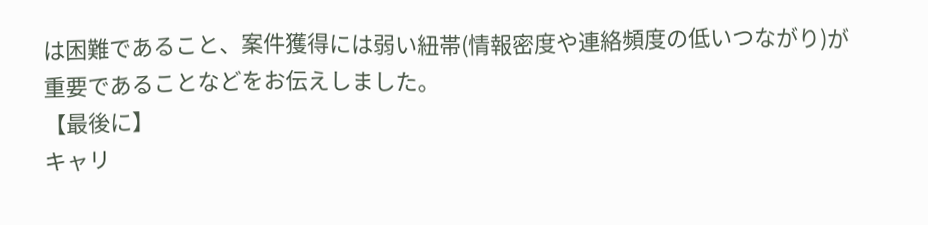は困難であること、案件獲得には弱い紐帯(情報密度や連絡頻度の低いつながり)が重要であることなどをお伝えしました。
【最後に】
キャリ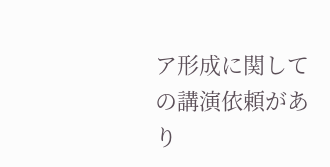ア形成に関しての講演依頼があり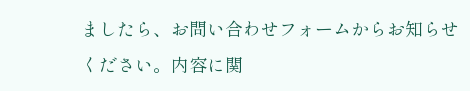ましたら、お問い合わせフォームからお知らせください。内容に関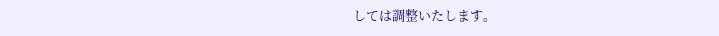しては調整いたします。